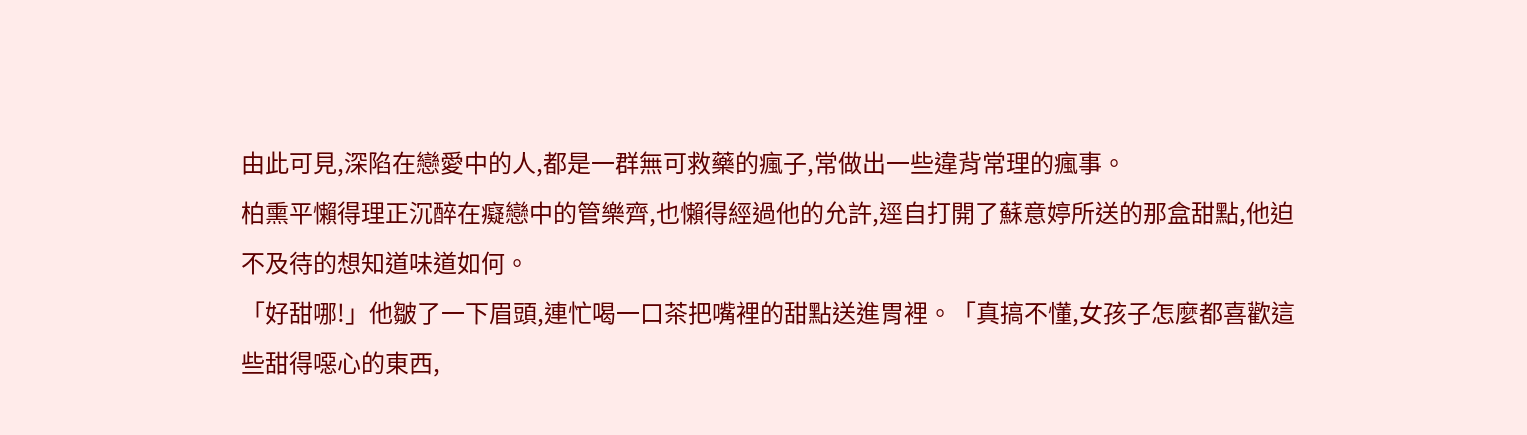由此可見,深陷在戀愛中的人,都是一群無可救藥的瘋子,常做出一些違背常理的瘋事。
柏熏平懶得理正沉醉在癡戀中的管樂齊,也懶得經過他的允許,逕自打開了蘇意婷所送的那盒甜點,他迫不及待的想知道味道如何。
「好甜哪!」他皺了一下眉頭,連忙喝一口茶把嘴裡的甜點送進胃裡。「真搞不懂,女孩子怎麼都喜歡這些甜得噁心的東西,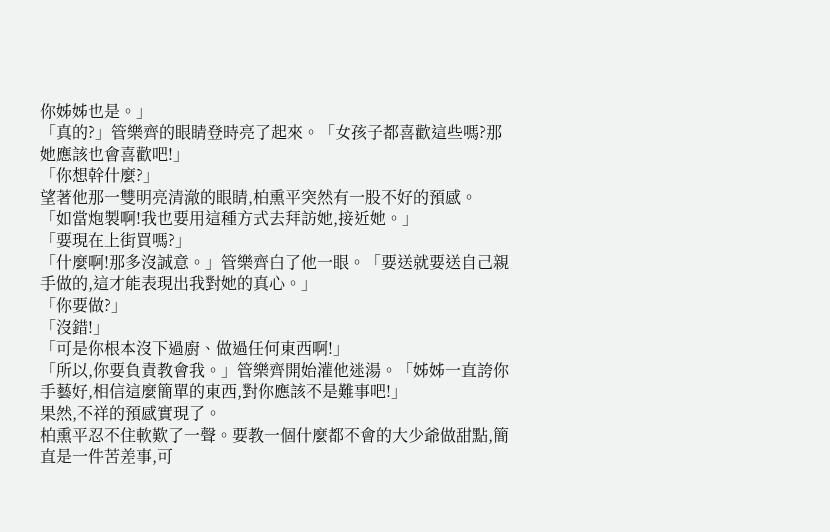你姊姊也是。」
「真的?」管樂齊的眼睛登時亮了起來。「女孩子都喜歡這些嗎?那她應該也會喜歡吧!」
「你想幹什麼?」
望著他那一雙明亮清澈的眼睛,柏熏平突然有一股不好的預感。
「如當炮製啊!我也要用這種方式去拜訪她,接近她。」
「要現在上街買嗎?」
「什麼啊!那多沒誠意。」管樂齊白了他一眼。「要送就要送自己親手做的,這才能表現出我對她的真心。」
「你要做?」
「沒錯!」
「可是你根本沒下過廚、做過任何東西啊!」
「所以,你要負責教會我。」管樂齊開始灌他迷湯。「姊姊一直誇你手藝好,相信這麼簡單的東西,對你應該不是難事吧!」
果然,不祥的預感實現了。
柏熏平忍不住軟歎了一聲。要教一個什麼都不會的大少爺做甜點,簡直是一件苦差事,可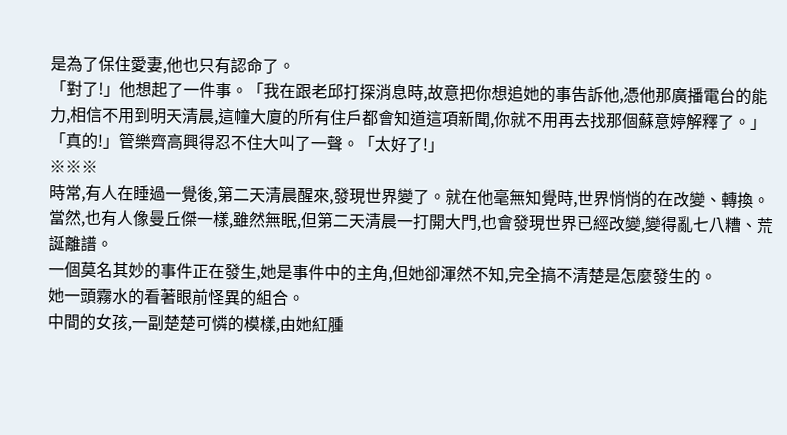是為了保住愛妻,他也只有認命了。
「對了!」他想起了一件事。「我在跟老邱打探消息時,故意把你想追她的事告訴他,憑他那廣播電台的能力,相信不用到明天清晨,這幢大廈的所有住戶都會知道這項新聞,你就不用再去找那個蘇意婷解釋了。」
「真的!」管樂齊高興得忍不住大叫了一聲。「太好了!」
※※※
時常,有人在睡過一覺後,第二天清晨醒來,發現世界變了。就在他毫無知覺時,世界悄悄的在改變、轉換。
當然,也有人像曼丘傑一樣,雖然無眠,但第二天清晨一打開大門,也會發現世界已經改變,變得亂七八糟、荒誕離譜。
一個莫名其妙的事件正在發生,她是事件中的主角,但她卻渾然不知,完全搞不清楚是怎麼發生的。
她一頭霧水的看著眼前怪異的組合。
中間的女孩,一副楚楚可憐的模樣,由她紅腫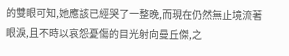的雙眼可知,她應該已經哭了一整晚,而現在仍然無止境流著眼淚,且不時以哀怨憂傷的目光射向曼丘傑,之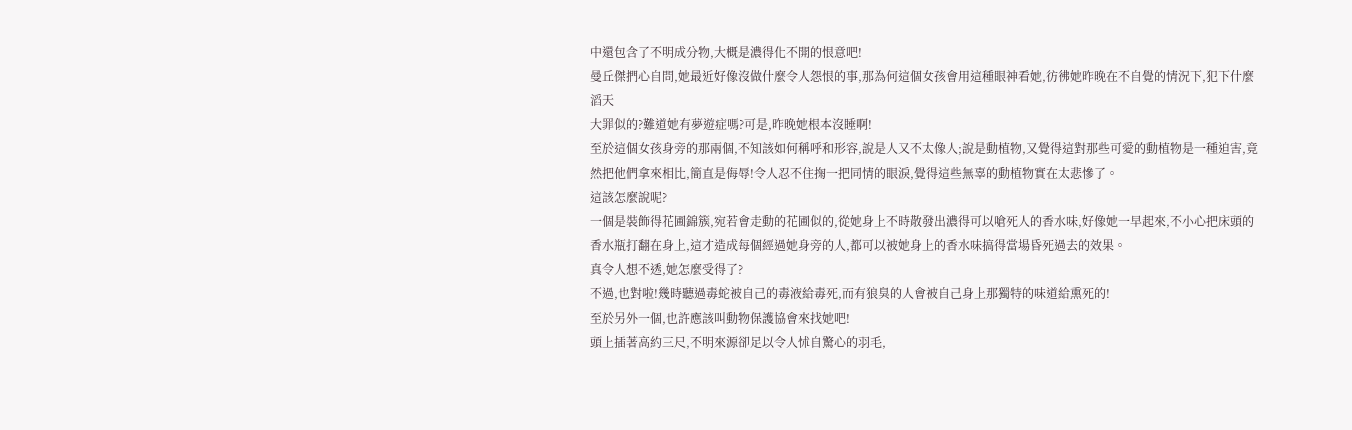中還包含了不明成分物,大概是濃得化不開的恨意吧!
曼丘傑捫心自問,她最近好像沒做什麼令人怨恨的事,那為何這個女孩會用這種眼神看她,彷彿她昨晚在不自覺的情況下,犯下什麼滔天
大罪似的?難道她有夢遊症嗎?可是,昨晚她根本沒睡啊!
至於這個女孩身旁的那兩個,不知該如何稱呼和形容,說是人又不太像人;說是動植物,又覺得這對那些可愛的動植物是一種迫害,竟然把他們拿來相比,簡直是侮辱!令人忍不住掬一把同情的眼淚,覺得這些無辜的動植物實在太悲慘了。
這該怎麼說呢?
一個是裝飾得花圃錦簇,宛若會走動的花圃似的,從她身上不時散發出濃得可以嗆死人的香水味,好像她一早起來,不小心把床頭的香水瓶打翻在身上,這才造成每個經過她身旁的人,都可以被她身上的香水味搞得當場昏死過去的效果。
真令人想不透,她怎麼受得了?
不過,也對啦!幾時聽過毒蛇被自己的毒液給毒死,而有狼臭的人會被自己身上那獨特的味道給熏死的!
至於另外一個,也許應該叫動物保護協會來找她吧!
頭上插著高約三尺,不明來源卻足以令人怵自驚心的羽毛,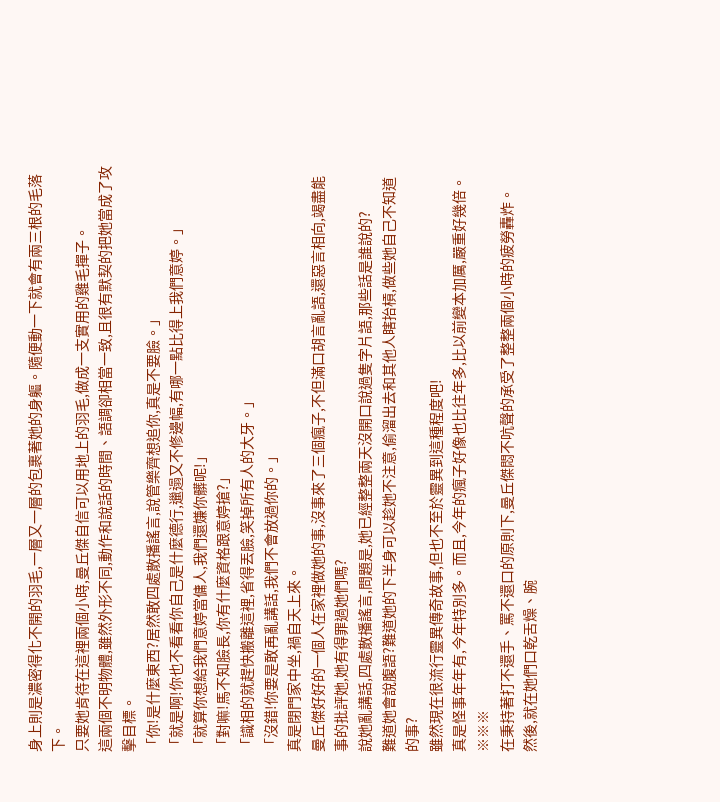身上則是濃密得化不開的羽毛,一層又一層的包裹著她的身軀。隨便動一下就會有兩三根的毛落下。
只要她肯待在這裡兩個小時,曼丘傑自信可以用地上的羽毛,做成一支實用的雞毛撣子。
這兩個不明物體,雖然外形不同,動作和說話的時間、語調卻相當一致,且很有默契的把她當成了攻擊目標。
「你!是什麼東西?居然敢四處散播謠言,說管樂齊想追你,真是不要臉。」
「就是啊!你也不看看你自己是什麼德行,邋遢又不修邊幅,有哪一點比得上我們意婷。」
「就算你想給我們意婷當傭人,我們還嫌你髒呢!」
「對嘛!馬不知臉長,你有什麼資格跟意婷搶?」
「識相的就趕快搬離這裡,省得丟臉,笑掉所有人的大牙。」
「沒錯!你要是敢再亂講話,我們不會放過你的。」
真是閉門家中坐,禍自天上來。
曼丘傑好好的一個人在家裡做她的事,沒事來了三個瘋子,不但滿口胡言亂語,還惡言相向,竭盡能事的批評她,她有得罪過她們嗎?
說她亂講話,四處散播謠言,問題是,她已經整整兩天沒開口說過隻字片語,那些話是誰說的?
難道她會說腹語?難道她的下半身可以趁她不注意,偷溜出去和其他人瞎抬槓,做些她自己不知道的事?
雖然現在很流行靈異傳奇故事,但也不至於靈異到這種程度吧!
真是怪事年年有,今年特別多。而且,今年的瘋子好像也比往年多,比以前變本加厲,嚴重好幾倍。
※※※
在秉持著打不還手、罵不還口的原則下,曼丘傑悶不吭聲的承受了整整兩個小時的疲勞轟炸。
然後,就在她們口乾舌燥、腕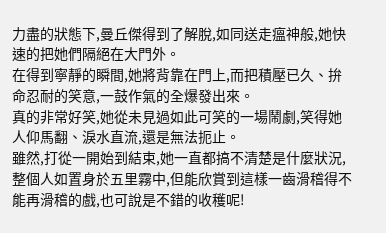力盡的狀態下,曼丘傑得到了解脫,如同送走瘟神般,她快速的把她們隔絕在大門外。
在得到寧靜的瞬間,她將背靠在門上,而把積壓已久、拚命忍耐的笑意,一鼓作氣的全爆發出來。
真的非常好笑,她從未見過如此可笑的一場鬧劇,笑得她人仰馬翻、淚水直流,還是無法扼止。
雖然,打從一開始到結束,她一直都搞不清楚是什麼狀況,整個人如置身於五里霧中,但能欣賞到這樣一齒滑稽得不能再滑稽的戲,也可說是不錯的收穫呢!